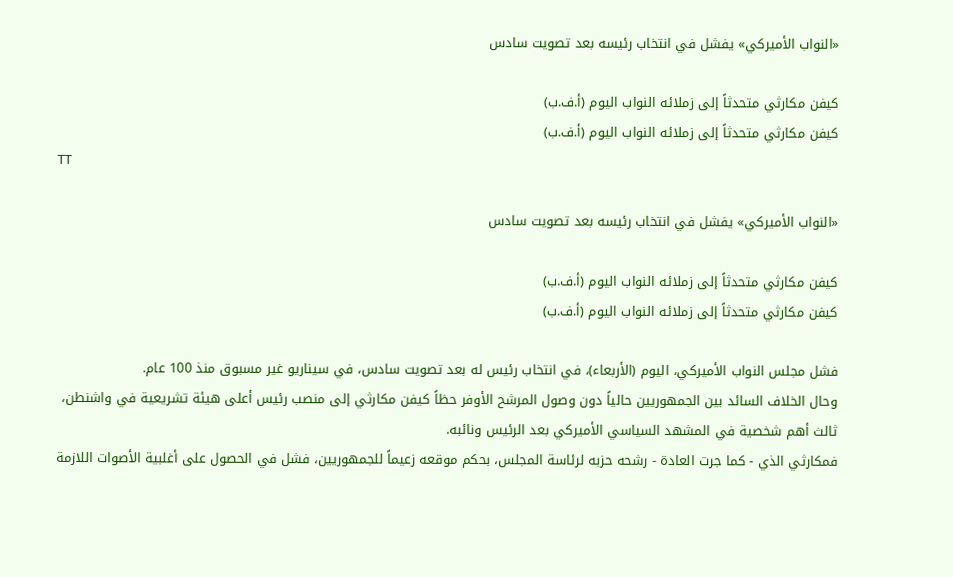«النواب الأميركي» يفشل في انتخاب رئيسه بعد تصويت سادس

كيفن مكارثي متحدثاً إلى زملائه النواب اليوم (أ.ف.ب)
كيفن مكارثي متحدثاً إلى زملائه النواب اليوم (أ.ف.ب)
TT

«النواب الأميركي» يفشل في انتخاب رئيسه بعد تصويت سادس

كيفن مكارثي متحدثاً إلى زملائه النواب اليوم (أ.ف.ب)
كيفن مكارثي متحدثاً إلى زملائه النواب اليوم (أ.ف.ب)

فشل مجلس النواب الأميركي، اليوم (الأربعاء)، في انتخاب رئيس له بعد تصويت سادس، في سيناريو غير مسبوق منذ 100 عام.
وحال الخلاف السائد بين الجمهوريين حالياً دون وصول المرشح الأوفر حظاً كيفن مكارثي إلى منصب رئيس أعلى هيئة تشريعية في واشنطن، ثالث أهم شخصية في المشهد السياسي الأميركي بعد الرئيس ونائبه.
فمكارثي الذي - كما جرت العادة - رشحه حزبه لرئاسة المجلس، بحكم موقعه زعيماً للجمهوريين، فشل في الحصول على أغلبية الأصوات اللازمة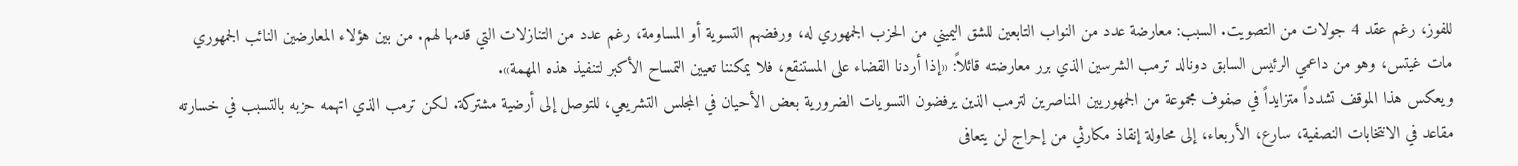للفوز، رغم عقد 4 جولات من التصويت. السبب: معارضة عدد من النواب التابعين للشق اليميني من الحزب الجمهوري له، ورفضهم التسوية أو المساومة، رغم عدد من التنازلات التي قدمها لهم. من بين هؤلاء المعارضين النائب الجمهوري مات غيتس، وهو من داعمي الرئيس السابق دونالد ترمب الشرسين الذي برر معارضته قائلاً: «إذا أردنا القضاء على المستنقع، فلا يمكننا تعيين التمساح الأكبر لتنفيذ هذه المهمة».
ويعكس هذا الموقف تشدداً متزايداً في صفوف مجموعة من الجمهوريين المناصرين لترمب الذين يرفضون التسويات الضرورية بعض الأحيان في المجلس التشريعي، للتوصل إلى أرضية مشتركة. لكن ترمب الذي اتهمه حزبه بالتسبب في خسارته مقاعد في الانتخابات النصفية، سارع، الأربعاء، إلى محاولة إنقاذ مكارثي من إحراج لن يتعافى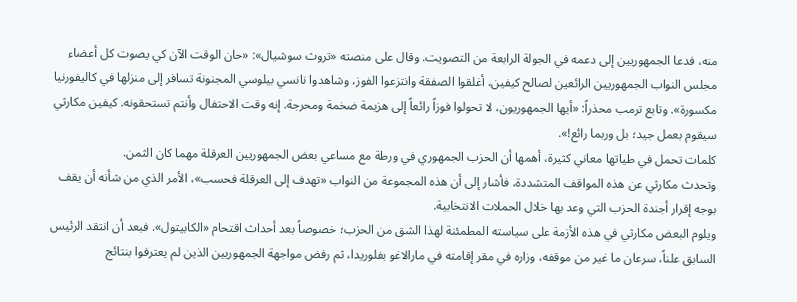منه، فدعا الجمهوريين إلى دعمه في الجولة الرابعة من التصويت. وقال على منصته «تروث سوشيال»: «حان الوقت الآن كي يصوت كل أعضاء مجلس النواب الجمهوريين الرائعين لصالح كيفين، أغلقوا الصفقة وانتزعوا الفوز، وشاهدوا نانسي بيلوسي المجنونة تسافر إلى منزلها في كاليفورنيا مكسورة». وتابع ترمب محذراً: «أيها الجمهوريون، لا تحولوا فوزاً رائعاً إلى هزيمة ضخمة ومحرجة. إنه وقت الاحتفال وأنتم تستحقونه. كيفين مكارثي سيقوم بعمل جيد؛ بل وربما رائع!».
كلمات تحمل في طياتها معاني كثيرة، أهمها أن الحزب الجمهوري في ورطة مع مساعي بعض الجمهوريين العرقلة مهما كان الثمن.
وتحدث مكارثي عن هذه المواقف المتشددة، فأشار إلى أن هذه المجموعة من النواب «تهدف إلى العرقلة فحسب»، الأمر الذي من شأنه أن يقف بوجه إقرار أجندة الحزب التي وعد بها خلال الحملات الانتخابية.
ويلوم البعض مكارثي في هذه الأزمة على سياسته المطمئنة لهذا الشق من الحزب؛ خصوصاً بعد أحداث اقتحام «الكابيتول». فبعد أن انتقد الرئيس السابق علناً، سرعان ما غير من موقفه، وزاره في مقر إقامته في مارالاغو بفلوريدا، ثم رفض مواجهة الجمهوريين الذين لم يعترفوا بنتائج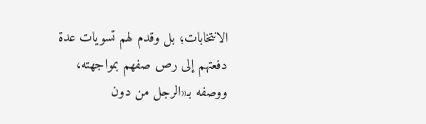الانتخابات؛ بل وقدم لهم تسويات عدة دفعتهم إلى رص صفهم بمواجهته، ووصفه بـ«الرجل من دون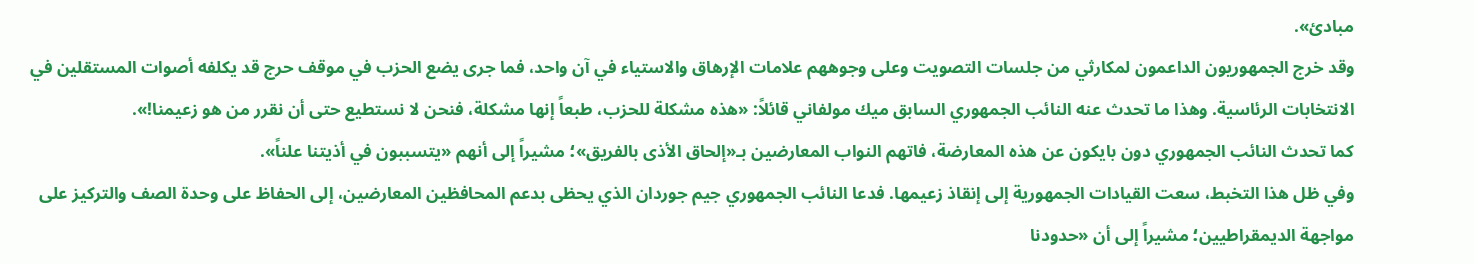مبادئ».
وقد خرج الجمهوريون الداعمون لمكارثي من جلسات التصويت وعلى وجوههم علامات الإرهاق والاستياء في آن واحد، فما جرى يضع الحزب في موقف حرج قد يكلفه أصوات المستقلين في الانتخابات الرئاسية. وهذا ما تحدث عنه النائب الجمهوري السابق ميك مولفاني قائلاً: «هذه مشكلة للحزب، طبعاً إنها مشكلة، فنحن لا نستطيع حتى أن نقرر من هو زعيمنا!».
كما تحدث النائب الجمهوري دون بايكون عن هذه المعارضة، فاتهم النواب المعارضين بـ«إلحاق الأذى بالفريق»؛ مشيراً إلى أنهم «يتسببون في أذيتنا علناً».
وفي ظل هذا التخبط، سعت القيادات الجمهورية إلى إنقاذ زعيمها. فدعا النائب الجمهوري جيم جوردان الذي يحظى بدعم المحافظين المعارضين، إلى الحفاظ على وحدة الصف والتركيز على مواجهة الديمقراطيين؛ مشيراً إلى أن «حدودنا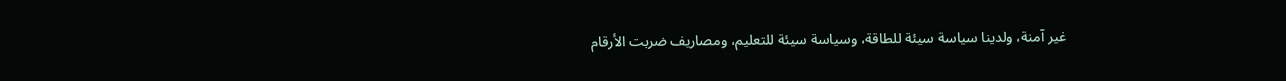غير آمنة، ولدينا سياسة سيئة للطاقة، وسياسة سيئة للتعليم، ومصاريف ضربت الأرقام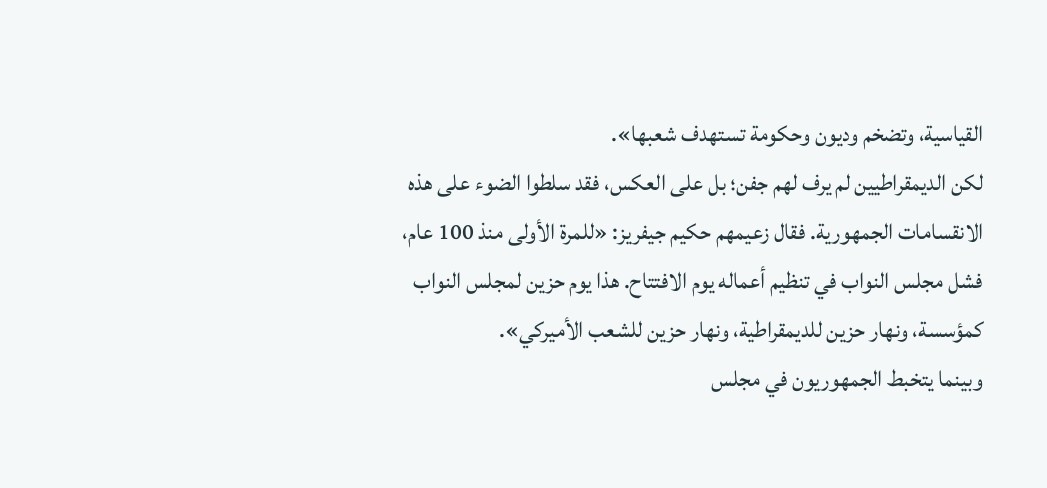القياسية، وتضخم وديون وحكومة تستهدف شعبها».
لكن الديمقراطيين لم يرف لهم جفن؛ بل على العكس، فقد سلطوا الضوء على هذه الانقسامات الجمهورية. فقال زعيمهم حكيم جيفريز: «للمرة الأولى منذ 100 عام، فشل مجلس النواب في تنظيم أعماله يوم الافتتاح. هذا يوم حزين لمجلس النواب كمؤسسة، ونهار حزين للديمقراطية، ونهار حزين للشعب الأميركي».
وبينما يتخبط الجمهوريون في مجلس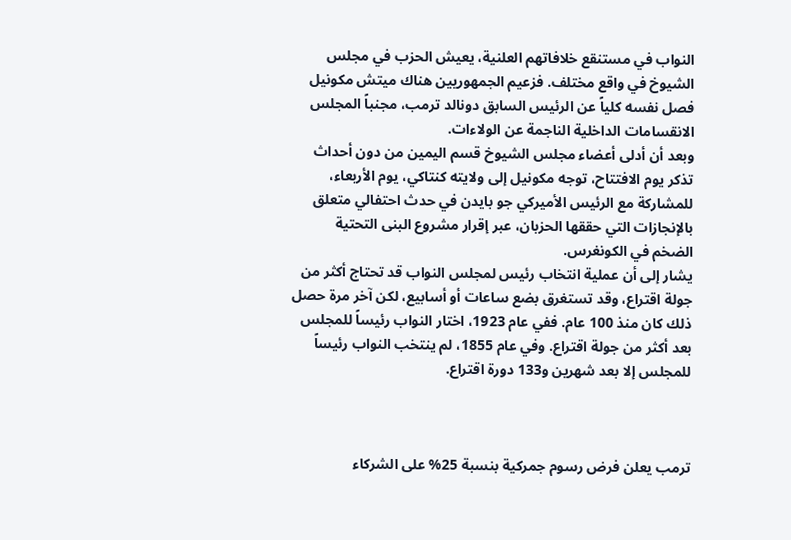النواب في مستنقع خلافاتهم العلنية، يعيش الحزب في مجلس الشيوخ في واقع مختلف. فزعيم الجمهوريين هناك ميتش مكونيل فصل نفسه كلياً عن الرئيس السابق دونالد ترمب، مجنباً المجلس الانقسامات الداخلية الناجمة عن الولاءات.
وبعد أن أدلى أعضاء مجلس الشيوخ قسم اليمين من دون أحداث تذكر يوم الافتتاح، توجه مكونيل إلى ولايته كنتاكي، يوم الأربعاء، للمشاركة مع الرئيس الأميركي جو بايدن في حدث احتفالي متعلق بالإنجازات التي حققها الحزبان، عبر إقرار مشروع البنى التحتية الضخم في الكونغرس.
يشار إلى أن عملية انتخاب رئيس لمجلس النواب قد تحتاج أكثر من جولة اقتراع، وقد تستغرق بضع ساعات أو أسابيع، لكن آخر مرة حصل ذلك كان منذ 100 عام. ففي عام 1923، اختار النواب رئيساً للمجلس بعد أكثر من جولة اقتراع. وفي عام 1855، لم ينتخب النواب رئيساً للمجلس إلا بعد شهرين و133 دورة اقتراع.



ترمب يعلن فرض رسوم جمركية بنسبة 25% على الشركاء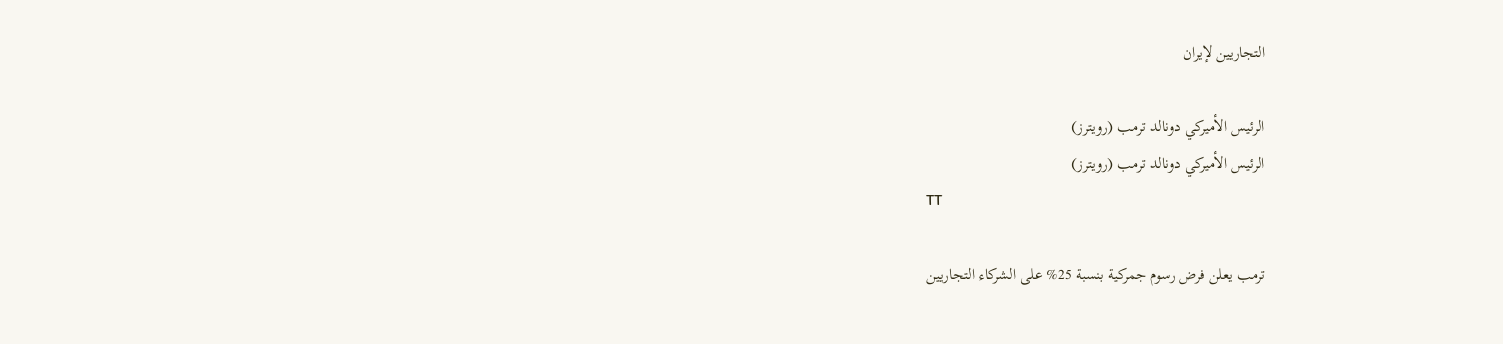التجاريين لإيران

الرئيس الأميركي دونالد ترمب (رويترز)
الرئيس الأميركي دونالد ترمب (رويترز)
TT

ترمب يعلن فرض رسوم جمركية بنسبة 25% على الشركاء التجاريين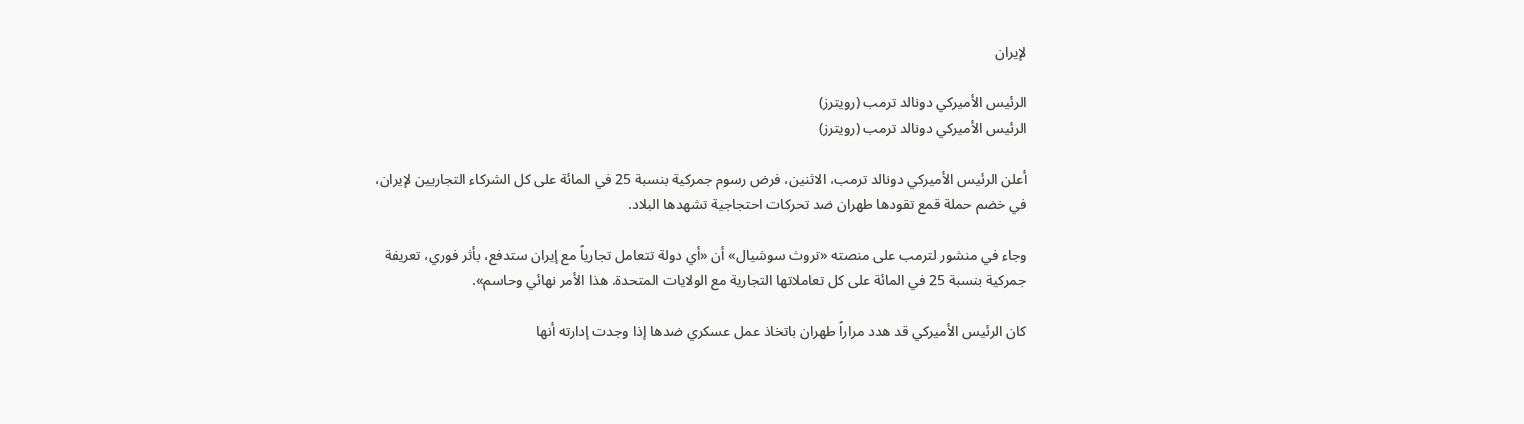لإيران

الرئيس الأميركي دونالد ترمب (رويترز)
الرئيس الأميركي دونالد ترمب (رويترز)

أعلن الرئيس الأميركي دونالد ترمب، الاثنين، فرض رسوم جمركية بنسبة 25 في المائة على كل الشركاء التجاريين لإيران، في خضم حملة قمع تقودها طهران ضد تحركات احتجاجية تشهدها البلاد.

وجاء في منشور لترمب على منصته «تروث سوشيال» أن «أي دولة تتعامل تجارياً مع إيران ستدفع، بأثر فوري، تعريفة جمركية بنسبة 25 في المائة على كل تعاملاتها التجارية مع الولايات المتحدة. هذا الأمر نهائي وحاسم».

كان الرئيس الأميركي قد هدد مراراً طهران باتخاذ عمل عسكري ضدها إذا وجدت إدارته أنها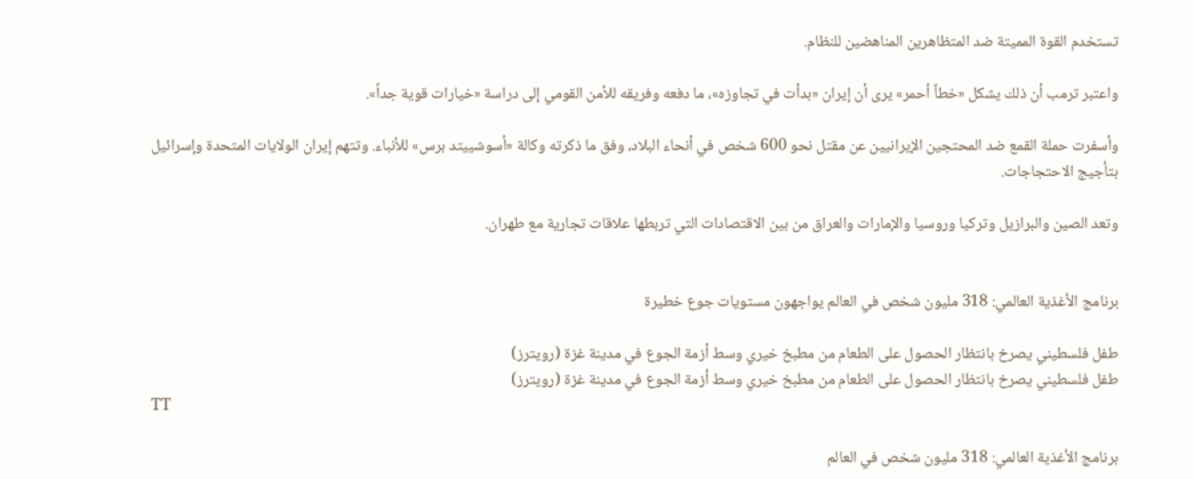تستخدم القوة المميتة ضد المتظاهرين المناهضين للنظام.

واعتبر ترمب أن ذلك يشكل «خطاً أحمر» يرى أن إيران «بدأت في تجاوزه»، ما دفعه وفريقه للأمن القومي إلى دراسة «خيارات قوية جداً».

وأسفرت حملة القمع ضد المحتجين الإيرانيين عن مقتل نحو 600 شخص في أنحاء البلاد، وفق ما ذكرته وكالة «أسوشييتد برس» للأنباء. وتتهم إيران الولايات المتحدة وإسرائيل بتأجيج الاحتجاجات.

وتعد الصين والبرازيل وتركيا وروسيا والإمارات والعراق من بين الاقتصادات التي تربطها علاقات تجارية مع طهران.


برنامج الأغذية العالمي: 318 مليون شخص في العالم يواجهون مستويات جوع خطيرة

طفل فلسطيني يصرخ بانتظار الحصول على الطعام من مطبخ خيري وسط أزمة الجوع في مدينة غزة (رويترز)
طفل فلسطيني يصرخ بانتظار الحصول على الطعام من مطبخ خيري وسط أزمة الجوع في مدينة غزة (رويترز)
TT

برنامج الأغذية العالمي: 318 مليون شخص في العالم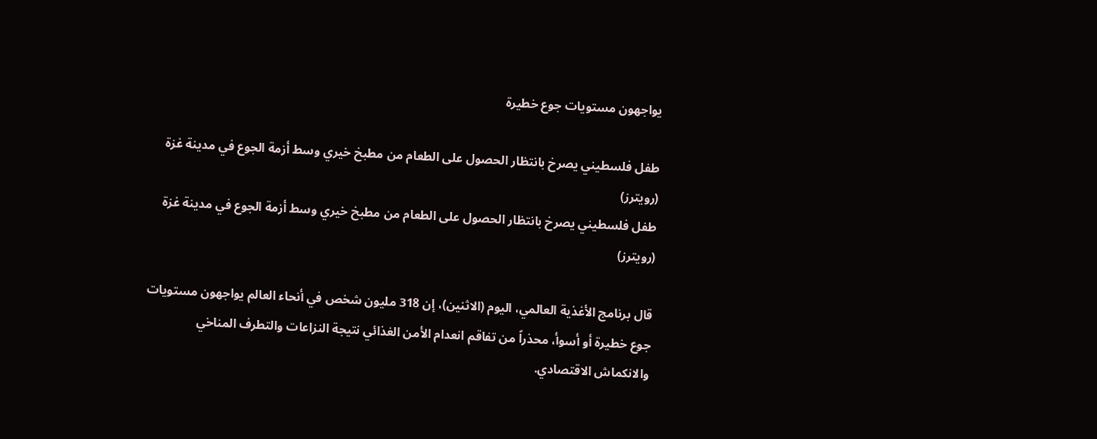يواجهون مستويات جوع خطيرة

طفل فلسطيني يصرخ بانتظار الحصول على الطعام من مطبخ خيري وسط أزمة الجوع في مدينة غزة (رويترز)
طفل فلسطيني يصرخ بانتظار الحصول على الطعام من مطبخ خيري وسط أزمة الجوع في مدينة غزة (رويترز)

قال برنامج الأغذية العالمي، اليوم (الاثنين)، إن 318 مليون شخص في أنحاء العالم يواجهون مستويات جوع خطيرة أو أسوأ، محذراً من تفاقم انعدام الأمن الغذائي نتيجة النزاعات والتطرف المناخي والانكماش الاقتصادي.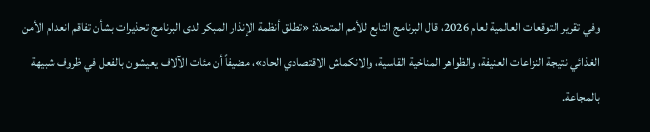وفي تقرير التوقعات العالمية لعام 2026، قال البرنامج التابع للأمم المتحدة: «تطلق أنظمة الإنذار المبكر لدى البرنامج تحذيرات بشأن تفاقم انعدام الأمن الغذائي نتيجة النزاعات العنيفة، والظواهر المناخية القاسية، والانكماش الاقتصادي الحاد»، مضيفاً أن مئات الآلاف يعيشون بالفعل في ظروف شبيهة بالمجاعة.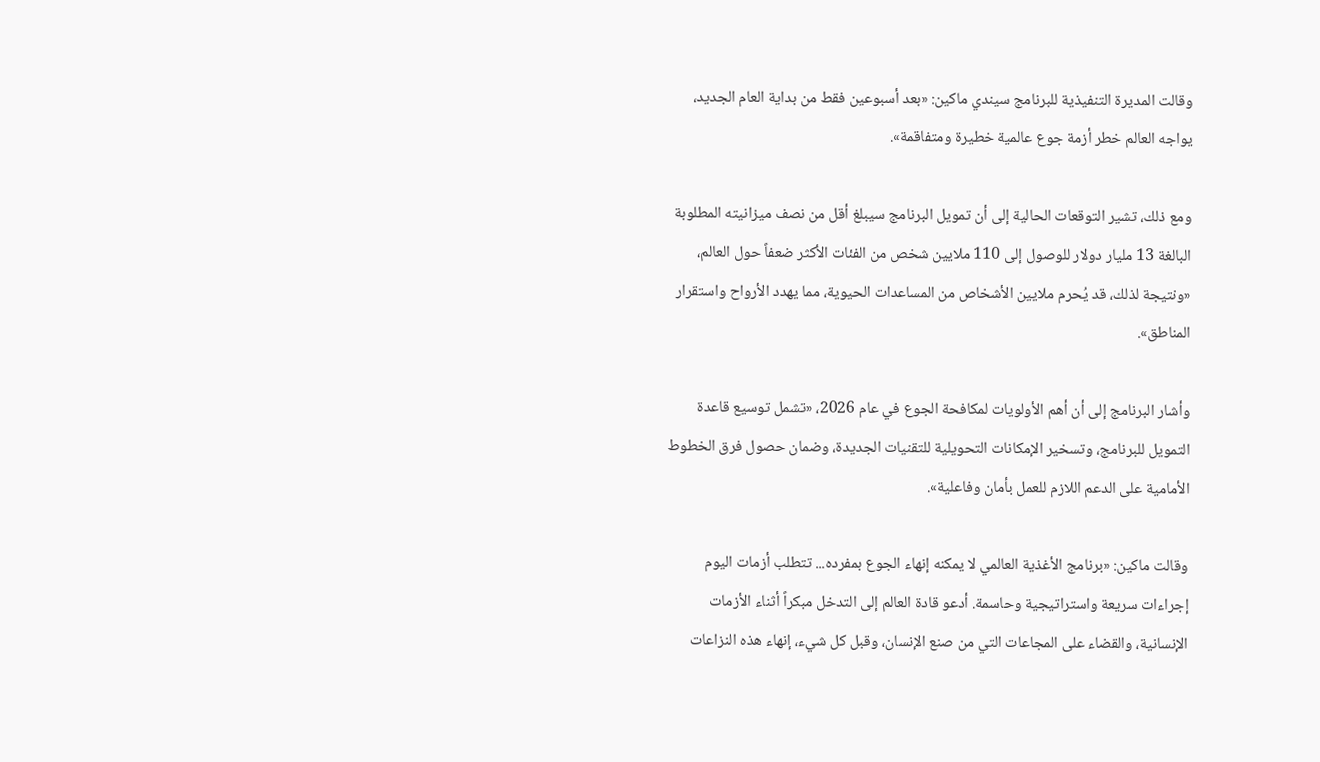وقالت المديرة التنفيذية للبرنامج سيندي ماكين: «بعد أسبوعين فقط من بداية العام الجديد، يواجه العالم خطر أزمة جوع عالمية خطيرة ومتفاقمة».

ومع ذلك، تشير التوقعات الحالية إلى أن تمويل البرنامج سيبلغ أقل من نصف ميزانيته المطلوبة البالغة 13 مليار دولار للوصول إلى 110 ملايين شخص من الفئات الأكثر ضعفاً حول العالم، «ونتيجة لذلك، قد يُحرم ملايين الأشخاص من المساعدات الحيوية، مما يهدد الأرواح واستقرار المناطق».

وأشار البرنامج إلى أن أهم الأولويات لمكافحة الجوع في عام 2026، «تشمل توسيع قاعدة التمويل للبرنامج، وتسخير الإمكانات التحويلية للتقنيات الجديدة، وضمان حصول فرق الخطوط الأمامية على الدعم اللازم للعمل بأمان وفاعلية».

وقالت ماكين: «برنامج الأغذية العالمي لا يمكنه إنهاء الجوع بمفرده... تتطلب أزمات اليوم إجراءات سريعة واستراتيجية وحاسمة. أدعو قادة العالم إلى التدخل مبكراً أثناء الأزمات الإنسانية، والقضاء على المجاعات التي من صنع الإنسان، وقبل كل شيء، إنهاء هذه النزاعات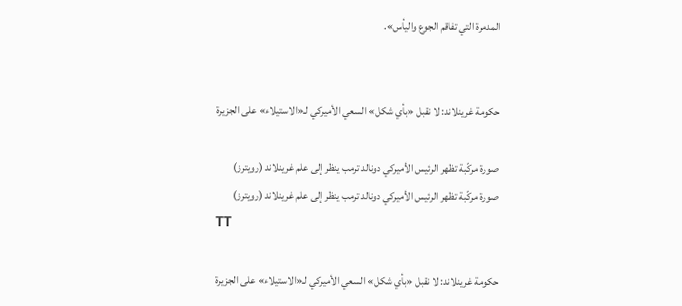المدمرة التي تفاقم الجوع واليأس».


حكومة غرينلاند: لا نقبل «بأي شكل» السعي الأميركي لـ«الاستيلاء» على الجزيرة

صورة مركّبة تظهر الرئيس الأميركي دونالد ترمب ينظر إلى علم غرينلاند (رويترز)
صورة مركّبة تظهر الرئيس الأميركي دونالد ترمب ينظر إلى علم غرينلاند (رويترز)
TT

حكومة غرينلاند: لا نقبل «بأي شكل» السعي الأميركي لـ«الاستيلاء» على الجزيرة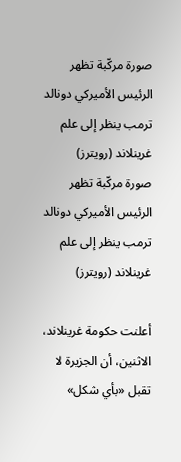صورة مركّبة تظهر الرئيس الأميركي دونالد ترمب ينظر إلى علم غرينلاند (رويترز)
صورة مركّبة تظهر الرئيس الأميركي دونالد ترمب ينظر إلى علم غرينلاند (رويترز)

أعلنت حكومة غرينلاند، الاثنين، أن الجزيرة لا تقبل «بأي شكل»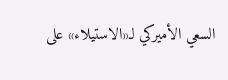السعي الأميركي لـ«الاستيلاء» على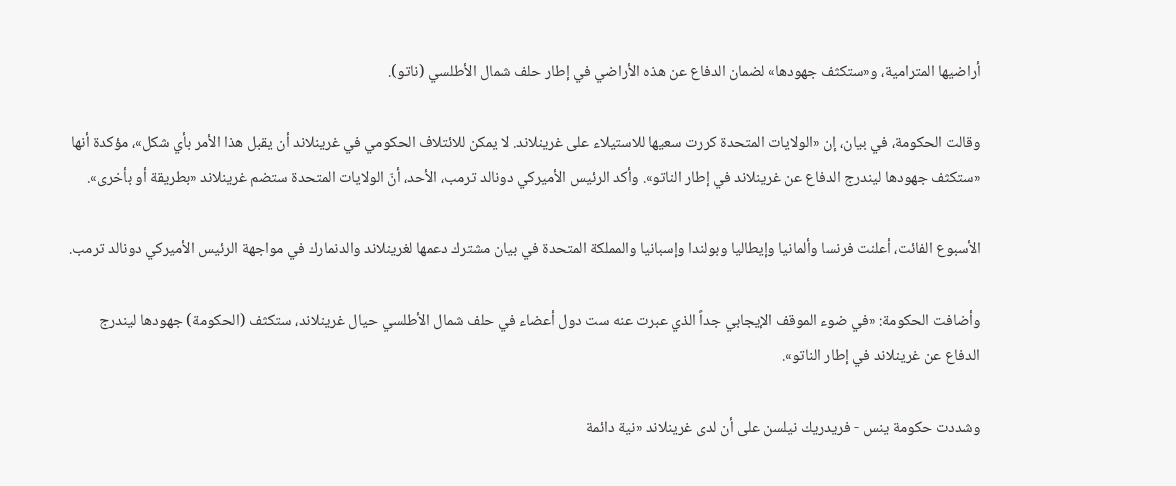أراضيها المترامية، و«ستكثف جهودها» لضمان الدفاع عن هذه الأراضي في إطار حلف شمال الأطلسي (ناتو).

وقالت الحكومة، في بيان، إن «الولايات المتحدة كررت سعيها للاستيلاء على غرينلاند. لا يمكن للائتلاف الحكومي في غرينلاند أن يقبل هذا الأمر بأي شكل»، مؤكدة أنها «ستكثف جهودها ليندرج الدفاع عن غرينلاند في إطار الناتو». وأكد الرئيس الأميركي دونالد ترمب، الأحد، أنّ الولايات المتحدة ستضم غرينلاند «بطريقة أو بأخرى».

الأسبوع الفائت، أعلنت فرنسا وألمانيا وإيطاليا وبولندا وإسبانيا والمملكة المتحدة في بيان مشترك دعمها لغرينلاند والدنمارك في مواجهة الرئيس الأميركي دونالد ترمب.

وأضافت الحكومة: «في ضوء الموقف الإيجابي جداً الذي عبرت عنه ست دول أعضاء في حلف شمال الأطلسي حيال غرينلاند، ستكثف (الحكومة) جهودها ليندرج الدفاع عن غرينلاند في إطار الناتو».

وشددت حكومة ينس - فريدريك نيلسن على أن لدى غرينلاند «نية دائمة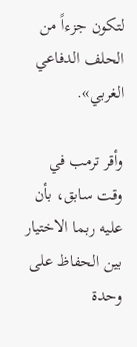لتكون جزءاً من الحلف الدفاعي الغربي».

وأقر ترمب في وقت سابق، بأن عليه ربما الاختيار بين الحفاظ على وحدة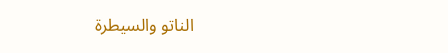الناتو والسيطرة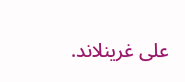على غرينلاند.